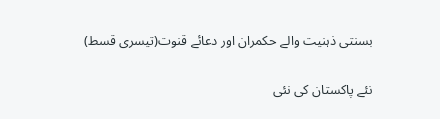بسنتی ذہنیت والے حکمران اور دعائے قنوت(تیسری قسط)

نئے پاکستان کی نئی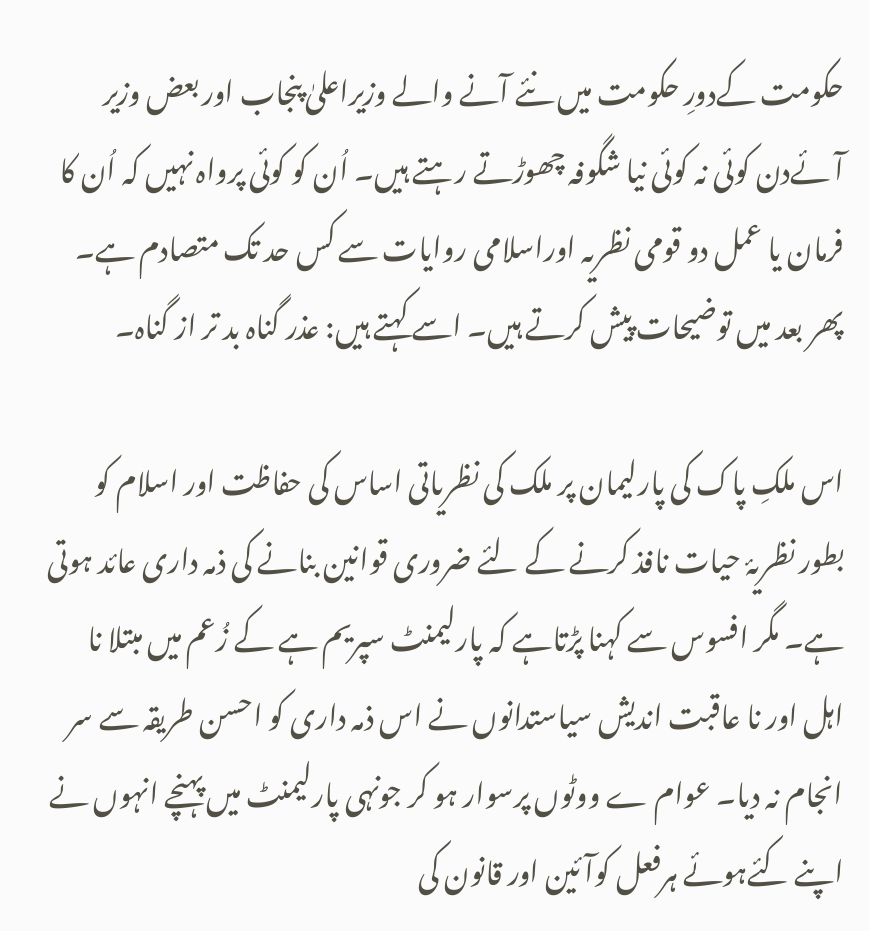حکومت کےدورِ حکومت میں نئے آنے والے وزیراعلیٰ پنجاب اور بعض وزیر آئےدن کوئی نہ کوئی نیا شگوفہ چھوڑتے رہتے ہیں۔ اُن کو کوئی پرواہ نہیں کہ اُن کا فرمان یا عمل دو قومی نظریہ اوراسلامی روایات سے کس حد تک متصادم ہے۔ پھر بعد میں توضیحات پیش کرتے ہیں۔ اسے کہتے ہیں: عذر گناہ بد تر از گناہ۔

اس ملکِ پاک کی پارلیمان پر ملک کی نظریاتی اساس کی حفاظت اور اسلام کو بطور نظریۂ حیات نافذ کرنے کے لئے ضروری قوانین بنانے کی ذمہ داری عائد ہوتی ہے۔ مگر افسوس سے کہنا پڑتاہے کہ پارلیمنٹ سپریم ہے کے زُعم میں مبتلا نا اہل اور نا عاقبت اندیش سیاستدانوں نے اس ذمہ داری کو احسن طریقہ سے سر انجام نہ دیا۔ عوام ے ووٹوں پرسوار ہو کر جونہی پارلیمنٹ میں پہنچے انہوں نے اپنے کئےہوئے ہرفعل کوآئین اور قانون کی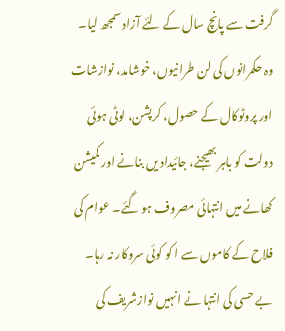گرفت سے پانچ سال کے لئے آزاد سمجھ لیا۔ وہ حکمرانوں کی لن طرانیوں، خوشامد، نوازشات اور پروٹوکال کے حصول، کرپشن، لوٹی ہوئی دولت کو باہر بھیجنے، جائیداد یں بنانے اور کمیشن کھانے میں انتہائی مصروف ہو گئے۔ عوام کی فلاح کے کاموں سے ا کو کوئی سروکار نہ رہا۔ بے حسی کی انتہا نے انہیں نوازشریف کی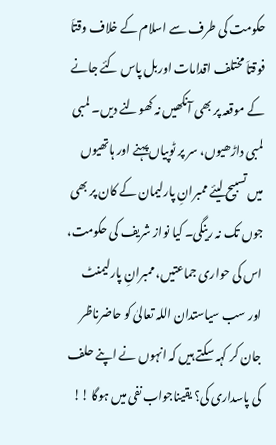حکومت کی طرف سے اسلام کے خلاف وقتاَ فوقتاَ مختلف اقدامات اوربل پاس کئے جانے کے موقعہ پر بھی آنکھیں نہ کھولنے دیں۔ لمبی لمبی داڑھیوں، سر پر ٹوپیاں پہنے اور ہاتھیوں میں تسبیح لیئے ممبرانِ پارلیمان کے کان پر بھی جوں تک نہ رینگی۔ کیا نواز شریف کی حکومت، اس کی حواری جماعتیں، ممبرانِ پارلیمنٹ اور سب سیاستدان اللہ تعالیٰ کو حاضرناظر جان کر کہہ سکتے ہیں کہ انہوں نے اپنے حلف کی پاسداری کی؟ یقیناجواب نفی میں ہوگا !!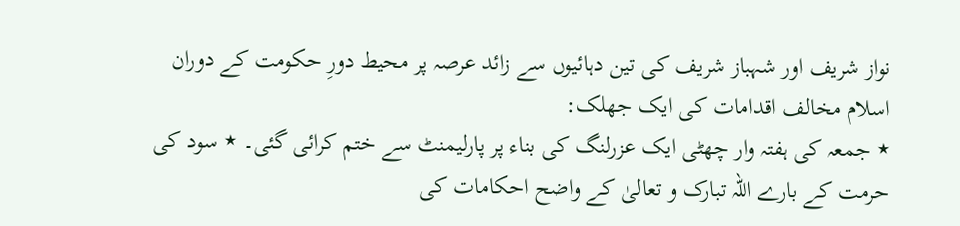نواز شریف اور شہباز شریف کی تین دہائیوں سے زائد عرصہ پر محیط دورِ حکومت کے دوران اسلام مخالف اقدامات کی ایک جھلک:
٭ جمعہ کی ہفتہ وار چھٹی ایک عزرلنگ کی بناء پر پارلیمنٹ سے ختم کرائی گئی۔ ٭ سود کی حرمت کے بارے اللہ تبارک و تعالیٰ کے واضح احکامات کی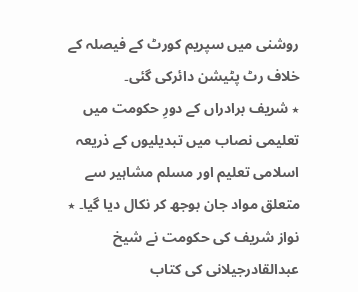روشنی میں سپریم کورٹ کے فیصلہ کے خلاف رٹ پٹیشن دائرکی گئی۔
٭ شریف برادراں کے دورِ حکومت میں تعلیمی نصاب میں تبدیلیوں کے ذریعہ اسلامی تعلیم اور مسلم مشاہیر سے متعلق مواد جان بوجھ کر نکال دیا گیا۔ ٭ نواز شریف کی حکومت نے شیخ عبدالقادرجیلانی کی کتاب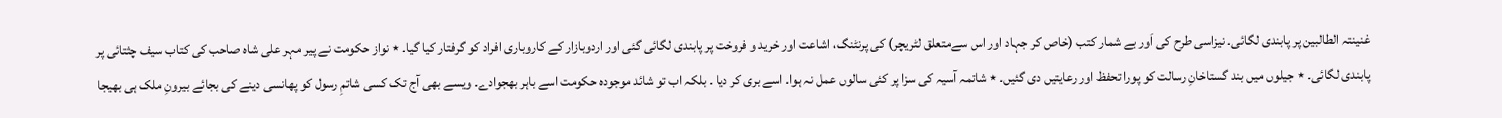غنینتہ الطالبین پر پابندی لگائی۔ نیزاسی طرح کی اَور بے شمار کتب (خاص کر جہاد اور اس سےمتعلق لٹریچر) کی پرنٹنگ، اشاعت اور خرید و فروخت پر پابندی لگائی گئی اور اردوبازار کے کاروباری افراد کو گرفتار کیا گیا۔ ٭ نواز حکومت نے پیر مہر علی شاہ صاحب کی کتاب سیف چثتائی پر پابندی لگائی۔ ٭ جیلوں میں بند گستاخانِ رسالت کو پورا تحفظ اور رعایتیں دی گئیں۔ ٭ شاتمہ آسیہ کی سزا پر کئی سالوں عمل نہ ہوا۔ اسے بری کر دیا ۔ بلکہ اب تو شائد موجودہ حکومت اسے باہر بھجوادے۔ ویسے بھی آج تک کسی شاتمِ رسول کو پھانسی دینے کی بجائے بیرونِ ملک ہی بھیجا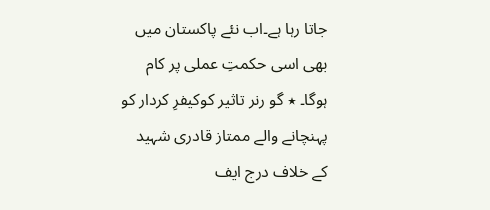جاتا رہا ہے۔اب نئے پاکستان میں بھی اسی حکمتِ عملی پر کام ہوگا۔ ٭ گو رنر تاثیر کوکیفرِ کردار کو پہنچانے والے ممتاز قادری شہید کے خلاف درج ایف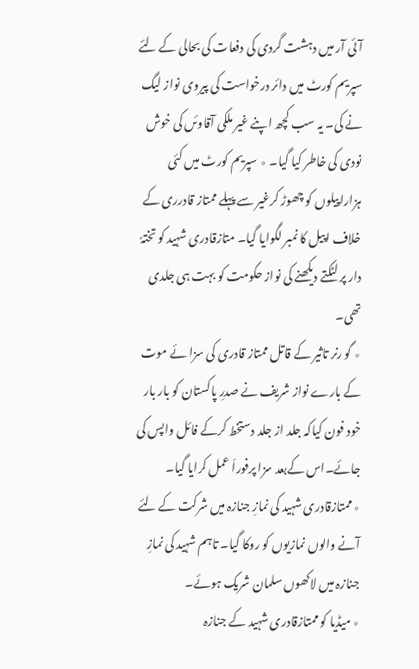آئی آر میں دہشت گردی کی دفعات کی بحالی کے لئے سپریم کورٹ میں دائر درخواست کی پیروی نواز لیگ نے کی۔ یہ سب کچھ اپنے غیر ملکی آقاوئں کی خوش نودی کی خاطر کیا گیا۔ ٭ سپریم کورٹ میں کئی ہزاراپیلوں کو چھوڑ کرغیر سے پہلے ممتاز قادرری کے خلاف اپیل کا نمبر لگوایا گیا۔ متازقادری شہید کو تختہٗ دار پر لٹکتے دیکھنے کی نواز حکومت کو بہت ہی جلدی تھی۔
٭ گو رنر تاثیر کے قاتل ممتاز قادری کی سزا ئے موت کے بارے نواز شریف نے صدرِ پاکستان کو بار بار خود فون کیاکہ جلد از جلد دستخط کرکے فائل واپس کی جائے۔اس کےبعد سزا پرفوراَ عمل کرایا گیا۔
٭ ممتازقادری شہید کی نمازِ جنازہ میں شرکت کے لئے آنے والوں نمازیوں کو روکا گیا۔ تاہم شہید کی نمازِ جنازہ میں لاکھوں سلمان شریک ہوئے۔
٭ میڈیا کو ممتازقادری شہید کے جنازہ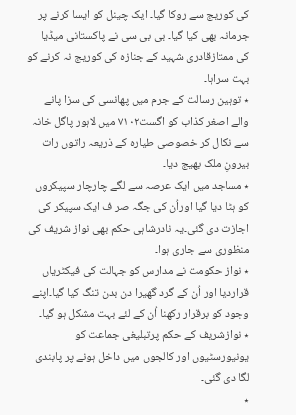کی کوریج سے روکا گیا۔ ایک چینل کو ایسا کرنے پر جرمانہ بھی کیا گیا۔ بی بی سی نے پاکستانی میڈیا کی ممتازقادری شہید کے جنازہ کی کوریج نہ کرنے کو بہت سراہا۔
٭ توہین رسالت کے جرم میں پھانسی کی سزا پانے والے اصغر کذاب کو اگست۷۱۰۲ میں لاہور پاگل خانہ سے نکال کر خصوصی طیارہ کے ذریعہ راتوں رات بیرونِ ملک بھیج دیا۔
٭ مساجد میں ایک عرصہ سے لگے چارچار سپیکروں کو ہٹا دیا گیا اوراُن کی جگہ صر ف ایک سپیکر کی اجازت دی گئی۔یہ نادرشاہی حکم بھی نواز شریف کی منظوری سے جاری ہوا۔
٭ نواز حکومت نے مدارس کو جہالت کی فیکٹریاں قراردیا اور اُن کے گرد گھیرا دن بدن تنگ کیا گیا۔اپنے وجود کو برقرار رکھنا اُن کے لئے بہت مشکل ہو گیا۔
٭ نوازشریف کے حکم پرتبلیغی جماعت کو یونیورسٹیوں اور کالجوں میں داخل ہونے پر پابندی لگا دی گئی۔
٭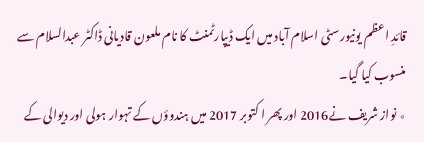قائدِ اعظم یونیورسٹی اسلام آباد میں ایک ڈیپارٹمنٹ کا نام ملعون قادیانی ڈاکٹر عبدالسلام سے منسوب کیا گیا۔
٭ نواز شریف نے2016 اور پھر ا کتوبر 2017 میں ہندوؤں کے تہوار ہولی اور دیوالی کے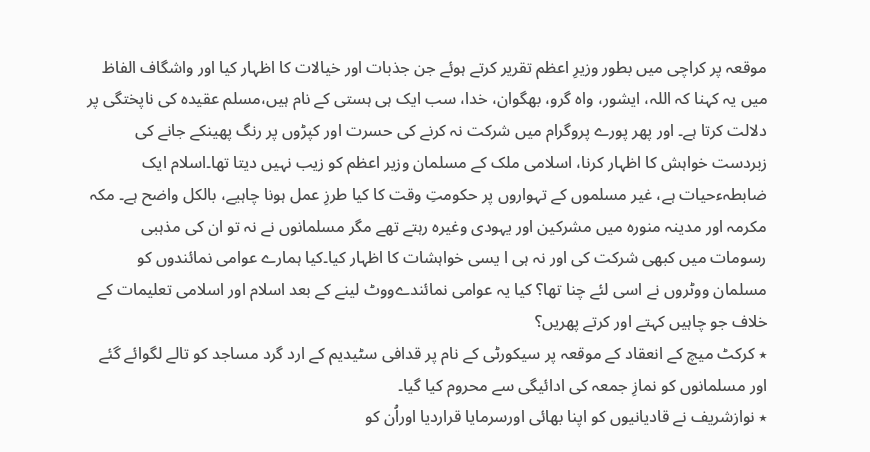موقعہ پر کراچی میں بطور وزیرِ اعظم تقریر کرتے ہوئے جن جذبات اور خیالات کا اظہار کیا اور واشگاف الفاظ میں یہ کہنا کہ اللہ، ایشور، واہ گرو، بھگوان، خدا، سب ایک ہی ہستی کے نام ہیں،مسلم عقیدہ کی ناپختگی پر دلالت کرتا ہے۔ اور پھر پورے پروگرام میں شرکت نہ کرنے کی حسرت اور کپڑوں پر رنگ پھینکے جانے کی زبردست خواہش کا اظہار کرنا، اسلامی ملک کے مسلمان وزیر اعظم کو زیب نہیں دیتا تھا۔اسلام ایک ضابطہءحیات ہے، غیر مسلموں کے تہواروں پر حکومتِ وقت کا کیا طرزِ عمل ہونا چاہیے، بالکل واضح ہے۔ مکہ مکرمہ اور مدینہ منورہ میں مشرکین اور یہودی وغیرہ رہتے تھے مگر مسلمانوں نے نہ تو ان کی مذہبی رسومات میں کبھی شرکت کی اور نہ ہی ا یسی خواہشات کا اظہار کیا۔کیا ہمارے عوامی نمائندوں کو مسلمان ووٹروں نے اسی لئے چنا تھا؟ کیا یہ عوامی نمائندےووٹ لینے کے بعد اسلام اور اسلامی تعلیمات کے خلاف جو چاہیں کہتے اور کرتے پھریں؟
٭ کرکٹ میچ کے انعقاد کے موقعہ پر سیکورٹی کے نام پر قدافی سٹیدیم کے ارد گرد مساجد کو تالے لگوائے گئے اور مسلمانوں کو نمازِ جمعہ کی ادائیگی سے محروم کیا گیا۔
٭ نوازشریف نے قادیانیوں کو اپنا بھائی اورسرمایا قراردیا اوراُن کو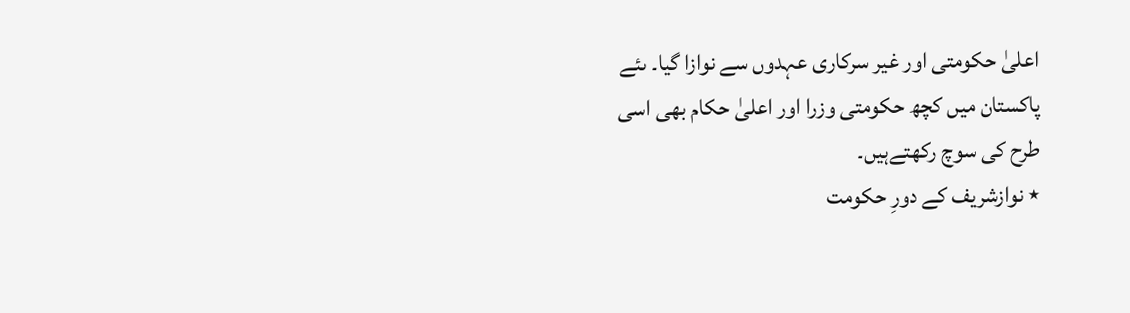اعلیٰ حکومتی اور غیر سرکاری عہدوں سے نوازا گیا۔ ںئے پاکستان میں کچھ حکومتی وزرا اور اعلیٰ حکام بھی اسی طرح کی سوچ رکھتےہیں۔
٭ نوازشریف کے دورِ حکومت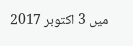میں 3 اکتوبر 2017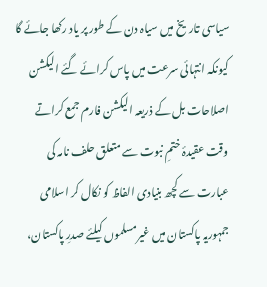سیاسی تاریخ میں سیاہ دن کے طور پر یاد رکھا جائے گا کیونکہ انتہائی سرعت میں پاس کرائے گئے الیکشن اصلاحات بل کے ذریعہ الیکشن فارم جمع کراتے وقت عقیدۂ ختمِ نبوت سے متعلق حلف نامہ کی عبارت سے کچھ بنیادی الفاظ کو نکال کر اسلامی جمہوریہ پاکستان میں غیرمسلموں کیلئے صدرِ پاکستان،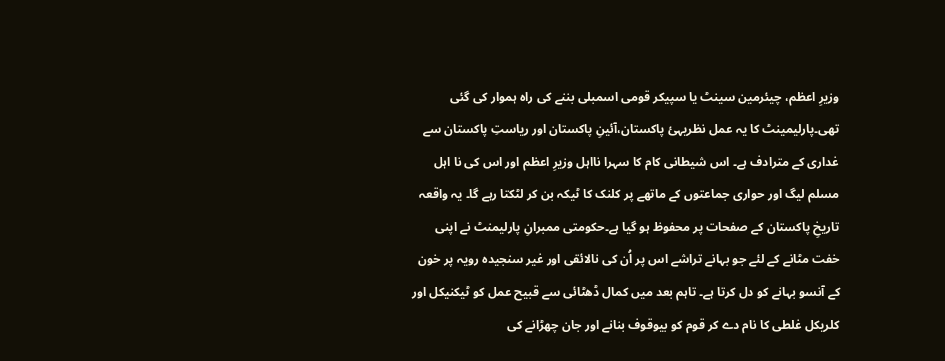وزیرِ اعظم، چیئرمین سینٹ یا سپیکر قومی اسمبلی بننے کی راہ ہموار کی گئی تھی۔پارلیمینٹ کا یہ عمل نظریہئ پاکستان،آئینِ پاکستان اور ریاستِ پاکستان سے غداری کے مترادف ہے۔ اس شیطانی کام کا سہرا نااہل وزیرِ اعظم اور اس کی نا اہل مسلم لیگ اور حواری جماعتوں کے ماتھے پر کلنک کا ٹیکہ بن کر لٹکتا رہے گا۔ یہ واقعہ تاریخِ پاکستان کے صفحات پر محفوظ ہو گیا ہے۔حکومتی ممبرانِ پارلیمنٹ نے اپنی خفت مٹانے کے لئے جو بہانے تراشے اس پر اُن کی نالائقی اور غیر سنجیدہ رویہ پر خون کے آنسو بہانے کو دل کرتا ہے۔ تاہم بعد میں کمال ڈھٹائی سے قبیح عمل کو ٹیکنیکل اور کلریکل غلطی کا نام دے کر قوم کو بیوقوف بنانے اور جان چھڑانے کی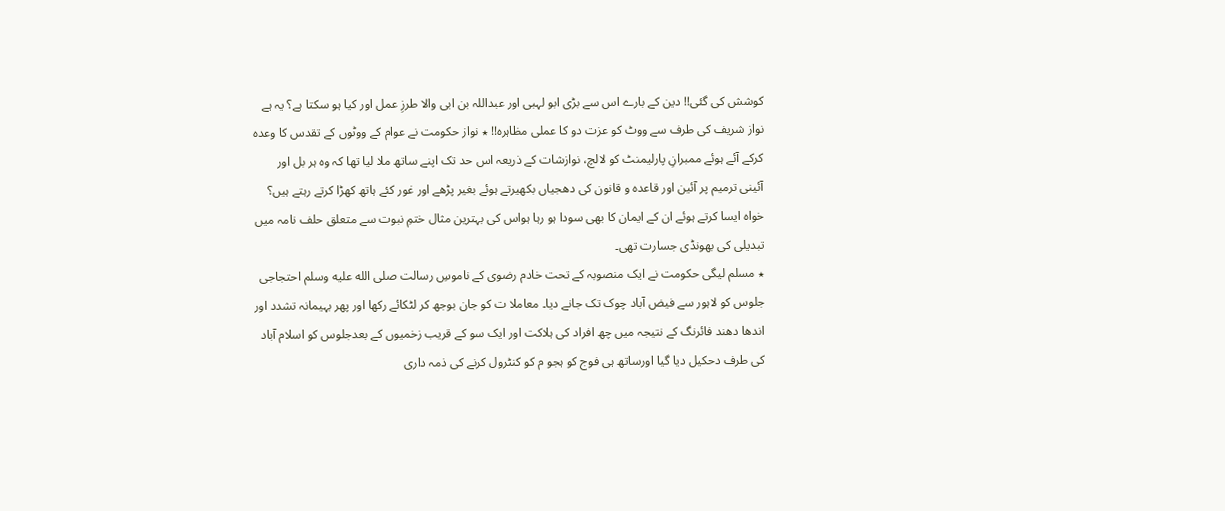کوشش کی گئی!! دین کے بارے اس سے بڑی ابو لہبی اور عبداللہ بن ابی والا طرزِ عمل اور کیا ہو سکتا ہے؟ یہ ہے نواز شریف کی طرف سے ووٹ کو عزت دو کا عملی مظاہرہ!! ٭ نواز حکومت نے عوام کے ووٹوں کے تقدس کا وعدہ کرکے آئے ہوئے ممبرانِ پارلیمنٹ کو لالچ، نوازشات کے ذریعہ اس حد تک اپنے ساتھ ملا لیا تھا کہ وہ ہر بل اور آئینی ترمیم پر آئین اور قاعدہ و قانون کی دھجیاں بکھیرتے ہوئے بغیر پڑھے اور غور کئے ہاتھ کھڑا کرتے رہتے ہیں؟ خواہ ایسا کرتے ہوئے ان کے ایمان کا بھی سودا ہو رہا ہواس کی بہترین مثال ختمِ نبوت سے متعلق حلف نامہ میں تبدیلی کی بھونڈی جسارت تھی۔
٭ مسلم لیگی حکومت نے ایک منصوبہ کے تحت خادم رضوی کے ناموسِ رسالت صلى الله عليه وسلم احتجاجی جلوس کو لاہور سے فیض آباد چوک تک جانے دیا۔ معاملا ت کو جان بوجھ کر لٹکائے رکھا اور پھر بہیمانہ تشدد اور اندھا دھند فائرنگ کے نتیجہ میں چھ افراد کی ہلاکت اور ایک سو کے قریب زخمیوں کے بعدجلوس کو اسلام آباد کی طرف دحکیل دیا گیا اورساتھ ہی فوج کو ہجو م کو کنٹرول کرنے کی ذمہ داری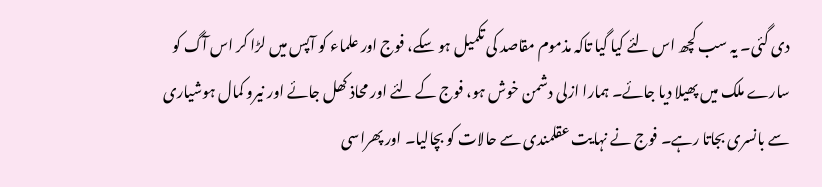دی گئی۔ یہ سب کچھ اس لئے کیا گیا تاکہ مذموم مقاصد کی تکمیل ہو سکے، فوج اور علماء کو آپس میں لڑا کر اس آگ کو سارے ملک میں پھیلا دیا جائے۔ ہمارا ازلی دشمن خوش ہو، فوج کے لئے اور محاذ کھل جائے اور نیرو کمال ہوشیاری سے بانسری بجاتا رہے۔ فوج نے نہایت عقلمندی سے حالات کو بچالیا۔ اور پھراسی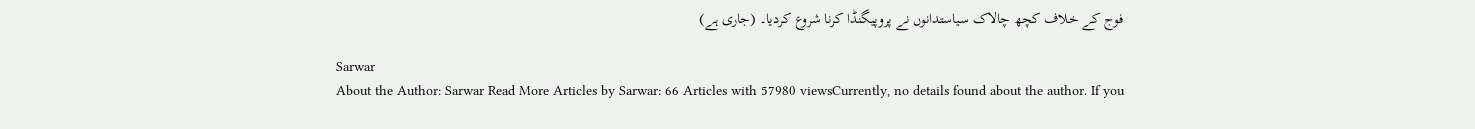فوج کے خلاف کچھ چالاک سیاستدانوں نے پروپیگنڈا کرنا شروع کردیا۔ (جاری ہے)

Sarwar
About the Author: Sarwar Read More Articles by Sarwar: 66 Articles with 57980 viewsCurrently, no details found about the author. If you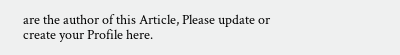are the author of this Article, Please update or create your Profile here.